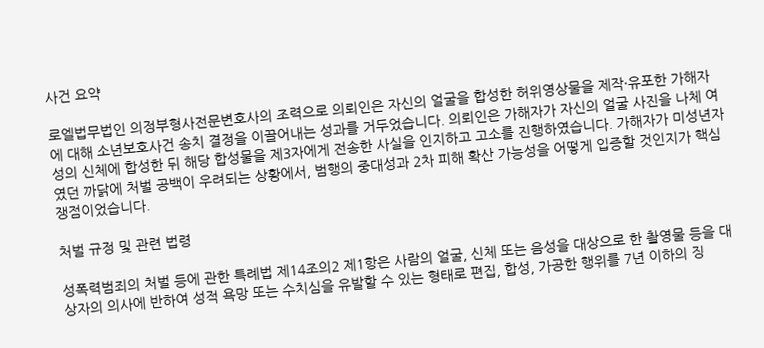사건 요약

로엘법무법인 의정부형사전문변호사의 조력으로 의뢰인은 자신의 얼굴을 합성한 허위영상물을 제작·유포한 가해자에 대해 소년보호사건 송치 결정을 이끌어내는 성과를 거두었습니다. 의뢰인은 가해자가 자신의 얼굴 사진을 나체 여성의 신체에 합성한 뒤 해당 합성물을 제3자에게 전송한 사실을 인지하고 고소를 진행하였습니다. 가해자가 미성년자였던 까닭에 처벌 공백이 우려되는 상황에서, 범행의 중대성과 2차 피해 확산 가능성을 어떻게 입증할 것인지가 핵심 쟁점이었습니다.

처벌 규정 및 관련 법령

성폭력범죄의 처벌 등에 관한 특례법 제14조의2 제1항은 사람의 얼굴, 신체 또는 음성을 대상으로 한 촬영물 등을 대상자의 의사에 반하여 성적 욕망 또는 수치심을 유발할 수 있는 형태로 편집, 합성, 가공한 행위를 7년 이하의 징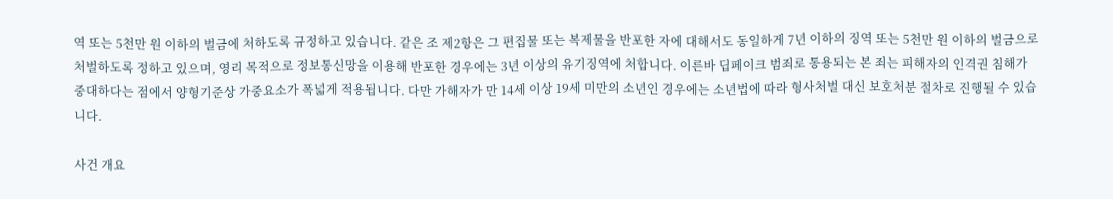역 또는 5천만 원 이하의 벌금에 처하도록 규정하고 있습니다. 같은 조 제2항은 그 편집물 또는 복제물을 반포한 자에 대해서도 동일하게 7년 이하의 징역 또는 5천만 원 이하의 벌금으로 처벌하도록 정하고 있으며, 영리 목적으로 정보통신망을 이용해 반포한 경우에는 3년 이상의 유기징역에 처합니다. 이른바 딥페이크 범죄로 통용되는 본 죄는 피해자의 인격권 침해가 중대하다는 점에서 양형기준상 가중요소가 폭넓게 적용됩니다. 다만 가해자가 만 14세 이상 19세 미만의 소년인 경우에는 소년법에 따라 형사처벌 대신 보호처분 절차로 진행될 수 있습니다.

사건 개요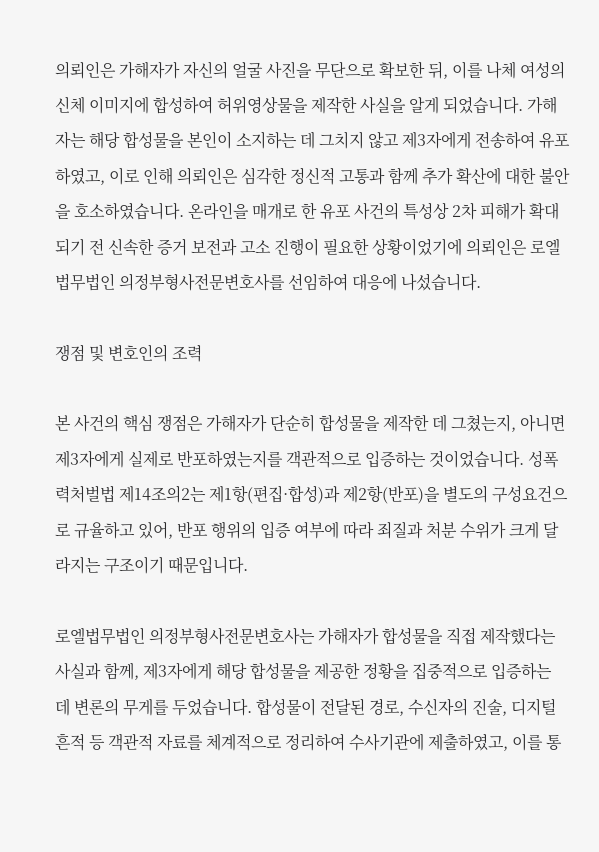의뢰인은 가해자가 자신의 얼굴 사진을 무단으로 확보한 뒤, 이를 나체 여성의 신체 이미지에 합성하여 허위영상물을 제작한 사실을 알게 되었습니다. 가해자는 해당 합성물을 본인이 소지하는 데 그치지 않고 제3자에게 전송하여 유포하였고, 이로 인해 의뢰인은 심각한 정신적 고통과 함께 추가 확산에 대한 불안을 호소하였습니다. 온라인을 매개로 한 유포 사건의 특성상 2차 피해가 확대되기 전 신속한 증거 보전과 고소 진행이 필요한 상황이었기에 의뢰인은 로엘법무법인 의정부형사전문변호사를 선임하여 대응에 나섰습니다.

쟁점 및 변호인의 조력

본 사건의 핵심 쟁점은 가해자가 단순히 합성물을 제작한 데 그쳤는지, 아니면 제3자에게 실제로 반포하였는지를 객관적으로 입증하는 것이었습니다. 성폭력처벌법 제14조의2는 제1항(편집·합성)과 제2항(반포)을 별도의 구성요건으로 규율하고 있어, 반포 행위의 입증 여부에 따라 죄질과 처분 수위가 크게 달라지는 구조이기 때문입니다.

로엘법무법인 의정부형사전문변호사는 가해자가 합성물을 직접 제작했다는 사실과 함께, 제3자에게 해당 합성물을 제공한 정황을 집중적으로 입증하는 데 변론의 무게를 두었습니다. 합성물이 전달된 경로, 수신자의 진술, 디지털 흔적 등 객관적 자료를 체계적으로 정리하여 수사기관에 제출하였고, 이를 통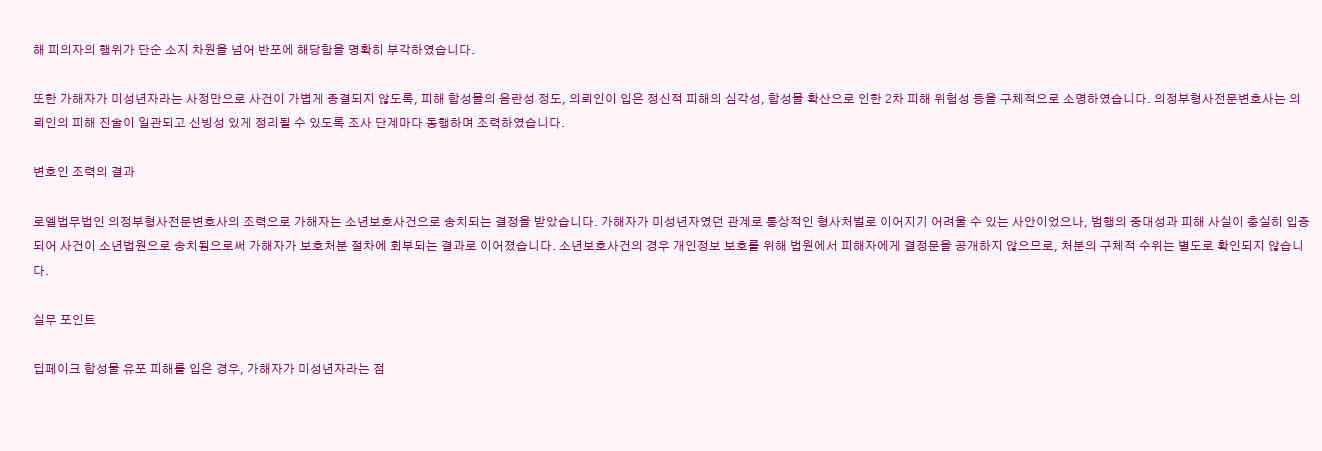해 피의자의 행위가 단순 소지 차원을 넘어 반포에 해당함을 명확히 부각하였습니다.

또한 가해자가 미성년자라는 사정만으로 사건이 가볍게 종결되지 않도록, 피해 합성물의 음란성 정도, 의뢰인이 입은 정신적 피해의 심각성, 합성물 확산으로 인한 2차 피해 위험성 등을 구체적으로 소명하였습니다. 의정부형사전문변호사는 의뢰인의 피해 진술이 일관되고 신빙성 있게 정리될 수 있도록 조사 단계마다 동행하며 조력하였습니다.

변호인 조력의 결과

로엘법무법인 의정부형사전문변호사의 조력으로 가해자는 소년보호사건으로 송치되는 결정을 받았습니다. 가해자가 미성년자였던 관계로 통상적인 형사처벌로 이어지기 어려울 수 있는 사안이었으나, 범행의 중대성과 피해 사실이 충실히 입증되어 사건이 소년법원으로 송치됨으로써 가해자가 보호처분 절차에 회부되는 결과로 이어졌습니다. 소년보호사건의 경우 개인정보 보호를 위해 법원에서 피해자에게 결정문을 공개하지 않으므로, 처분의 구체적 수위는 별도로 확인되지 않습니다.

실무 포인트

딥페이크 합성물 유포 피해를 입은 경우, 가해자가 미성년자라는 점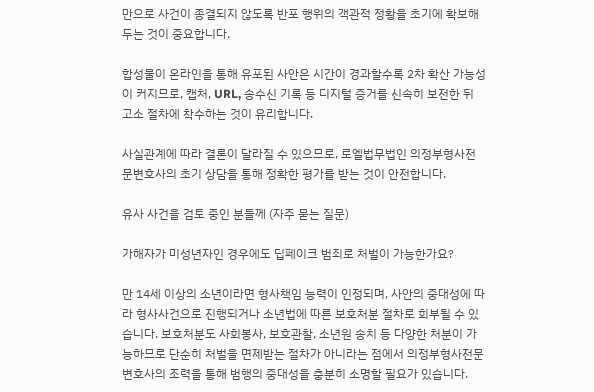만으로 사건이 종결되지 않도록 반포 행위의 객관적 정황을 초기에 확보해 두는 것이 중요합니다.

합성물이 온라인을 통해 유포된 사안은 시간이 경과할수록 2차 확산 가능성이 커지므로, 캡처, URL, 송수신 기록 등 디지털 증거를 신속히 보전한 뒤 고소 절차에 착수하는 것이 유리합니다.

사실관계에 따라 결론이 달라질 수 있으므로, 로엘법무법인 의정부형사전문변호사의 초기 상담을 통해 정확한 평가를 받는 것이 안전합니다.

유사 사건을 검토 중인 분들께 (자주 묻는 질문)

가해자가 미성년자인 경우에도 딥페이크 범죄로 처벌이 가능한가요?

만 14세 이상의 소년이라면 형사책임 능력이 인정되며, 사안의 중대성에 따라 형사사건으로 진행되거나 소년법에 따른 보호처분 절차로 회부될 수 있습니다. 보호처분도 사회봉사, 보호관찰, 소년원 송치 등 다양한 처분이 가능하므로 단순히 처벌을 면제받는 절차가 아니라는 점에서 의정부형사전문변호사의 조력을 통해 범행의 중대성을 충분히 소명할 필요가 있습니다.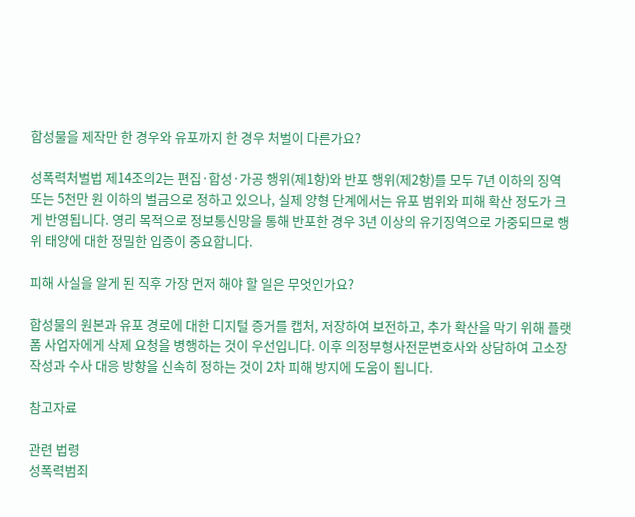합성물을 제작만 한 경우와 유포까지 한 경우 처벌이 다른가요?

성폭력처벌법 제14조의2는 편집·합성·가공 행위(제1항)와 반포 행위(제2항)를 모두 7년 이하의 징역 또는 5천만 원 이하의 벌금으로 정하고 있으나, 실제 양형 단계에서는 유포 범위와 피해 확산 정도가 크게 반영됩니다. 영리 목적으로 정보통신망을 통해 반포한 경우 3년 이상의 유기징역으로 가중되므로 행위 태양에 대한 정밀한 입증이 중요합니다.

피해 사실을 알게 된 직후 가장 먼저 해야 할 일은 무엇인가요?

합성물의 원본과 유포 경로에 대한 디지털 증거를 캡처, 저장하여 보전하고, 추가 확산을 막기 위해 플랫폼 사업자에게 삭제 요청을 병행하는 것이 우선입니다. 이후 의정부형사전문변호사와 상담하여 고소장 작성과 수사 대응 방향을 신속히 정하는 것이 2차 피해 방지에 도움이 됩니다.

참고자료

관련 법령
성폭력범죄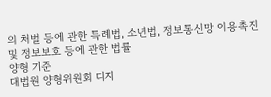의 처벌 등에 관한 특례법, 소년법, 정보통신망 이용촉진 및 정보보호 등에 관한 법률
양형 기준
대법원 양형위원회 디지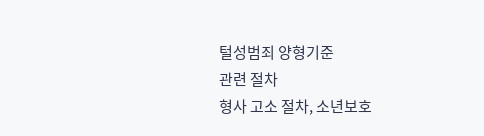털성범죄 양형기준
관련 절차
형사 고소 절차, 소년보호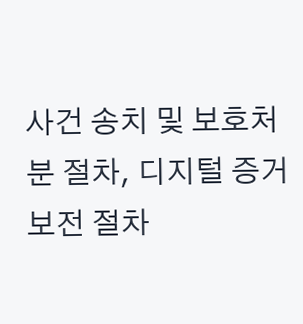사건 송치 및 보호처분 절차, 디지털 증거 보전 절차